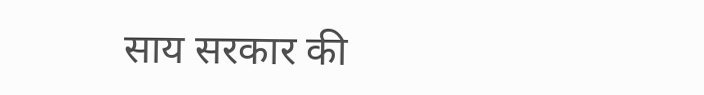साय सरकार की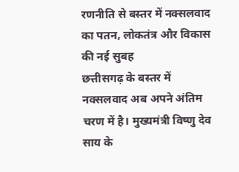रणनीति से बस्तर में नक्सलवाद का पतन, लोकतंत्र और विकास की नई सुबह
छत्तीसगढ़ के बस्तर में नक्सलवाद अब अपने अंतिम चरण में है। मुख्यमंत्री विष्णु देव साय के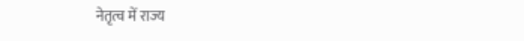नेतृत्व में राज्य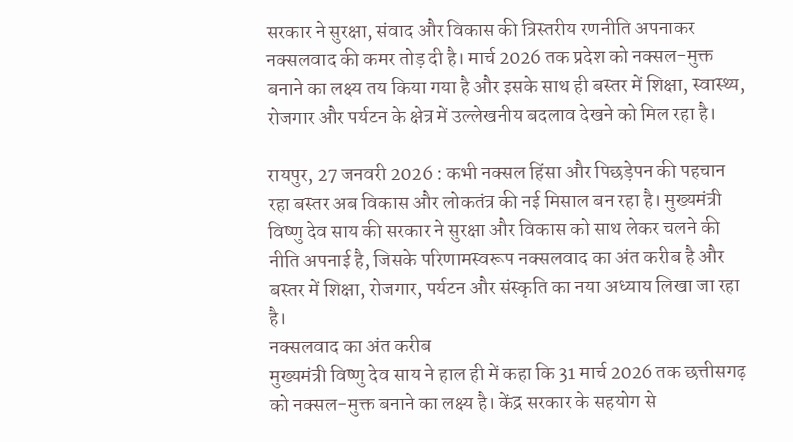सरकार ने सुरक्षा, संवाद और विकास की त्रिस्तरीय रणनीति अपनाकर नक्सलवाद की कमर तोड़ दी है। मार्च 2026 तक प्रदेश को नक्सल-मुक्त बनाने का लक्ष्य तय किया गया है और इसके साथ ही बस्तर में शिक्षा, स्वास्थ्य, रोजगार और पर्यटन के क्षेत्र में उल्लेखनीय बदलाव देखने को मिल रहा है।

रायपुर, 27 जनवरी 2026 : कभी नक्सल हिंसा और पिछड़ेपन की पहचान रहा बस्तर अब विकास और लोकतंत्र की नई मिसाल बन रहा है। मुख्यमंत्री विष्णु देव साय की सरकार ने सुरक्षा और विकास को साथ लेकर चलने की नीति अपनाई है, जिसके परिणामस्वरूप नक्सलवाद का अंत करीब है और बस्तर में शिक्षा, रोजगार, पर्यटन और संस्कृति का नया अध्याय लिखा जा रहा है।
नक्सलवाद का अंत करीब
मुख्यमंत्री विष्णु देव साय ने हाल ही में कहा कि 31 मार्च 2026 तक छत्तीसगढ़ को नक्सल-मुक्त बनाने का लक्ष्य है। केंद्र सरकार के सहयोग से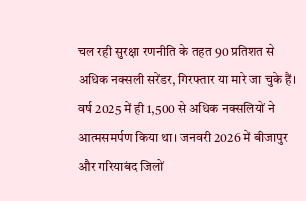चल रही सुरक्षा रणनीति के तहत 90 प्रतिशत से अधिक नक्सली सरेंडर, गिरफ्तार या मारे जा चुके हैं। वर्ष 2025 में ही 1,500 से अधिक नक्सलियों ने आत्मसमर्पण किया था। जनवरी 2026 में बीजापुर और गरियाबंद जिलों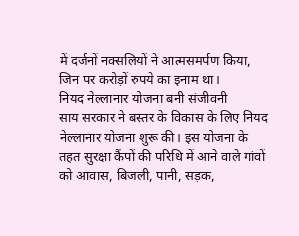में दर्जनों नक्सलियों ने आत्मसमर्पण किया, जिन पर करोड़ों रुपये का इनाम था।
नियद नेल्लानार योजना बनी संजीवनी
साय सरकार ने बस्तर के विकास के लिए नियद नेल्लानार योजना शुरू की। इस योजना के तहत सुरक्षा कैंपों की परिधि में आने वाले गांवों को आवास, बिजली, पानी, सड़क,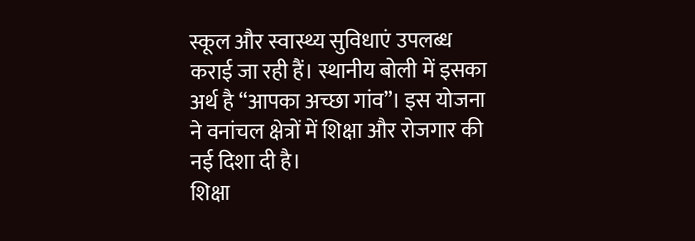स्कूल और स्वास्थ्य सुविधाएं उपलब्ध कराई जा रही हैं। स्थानीय बोली में इसका अर्थ है “आपका अच्छा गांव”। इस योजना ने वनांचल क्षेत्रों में शिक्षा और रोजगार की नई दिशा दी है।
शिक्षा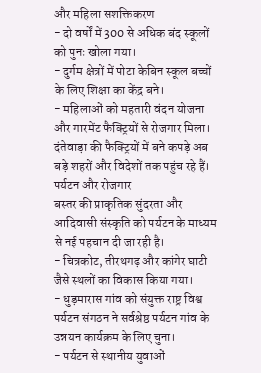और महिला सशक्तिकरण
- दो वर्षों में 300 से अधिक बंद स्कूलों को पुनः खोला गया।
- दुर्गम क्षेत्रों में पोटा केबिन स्कूल बच्चों के लिए शिक्षा का केंद्र बने।
- महिलाओं को महतारी वंदन योजना और गारमेंट फैक्ट्रियों से रोजगार मिला। दंतेवाड़ा की फैक्ट्रियों में बने कपड़े अब बड़े शहरों और विदेशों तक पहुंच रहे हैं।
पर्यटन और रोजगार
बस्तर की प्राकृतिक सुंदरता और आदिवासी संस्कृति को पर्यटन के माध्यम से नई पहचान दी जा रही है।
- चित्रकोट, तीरथगढ़ और कांगेर घाटी जैसे स्थलों का विकास किया गया।
- धुड़मारास गांव को संयुक्त राष्ट्र विश्व पर्यटन संगठन ने सर्वश्रेष्ठ पर्यटन गांव के उन्नयन कार्यक्रम के लिए चुना।
- पर्यटन से स्थानीय युवाओं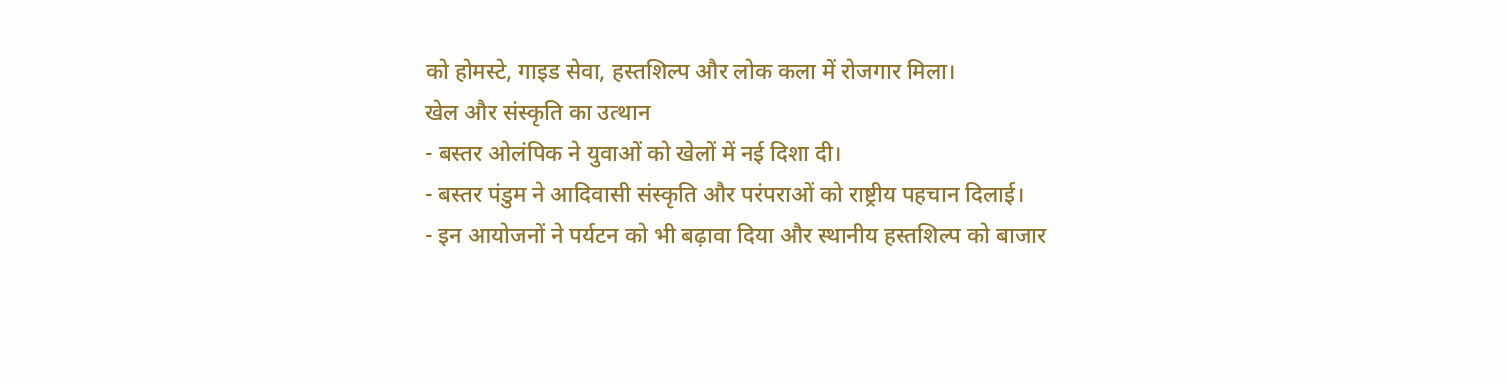को होमस्टे, गाइड सेवा, हस्तशिल्प और लोक कला में रोजगार मिला।
खेल और संस्कृति का उत्थान
- बस्तर ओलंपिक ने युवाओं को खेलों में नई दिशा दी।
- बस्तर पंडुम ने आदिवासी संस्कृति और परंपराओं को राष्ट्रीय पहचान दिलाई।
- इन आयोजनों ने पर्यटन को भी बढ़ावा दिया और स्थानीय हस्तशिल्प को बाजार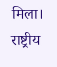मिला।
राष्ट्रीय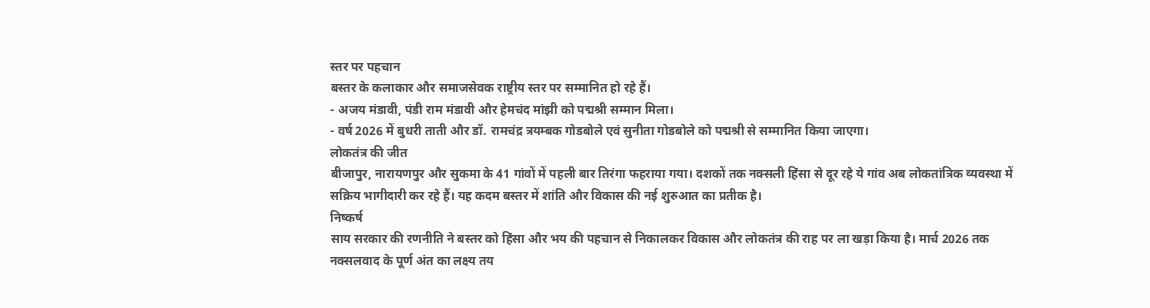स्तर पर पहचान
बस्तर के कलाकार और समाजसेवक राष्ट्रीय स्तर पर सम्मानित हो रहे हैं।
- अजय मंडावी, पंडी राम मंडावी और हेमचंद मांझी को पद्मश्री सम्मान मिला।
- वर्ष 2026 में बुधरी ताती और डॉ. रामचंद्र त्रयम्बक गोडबोले एवं सुनीता गोडबोले को पद्मश्री से सम्मानित किया जाएगा।
लोकतंत्र की जीत
बीजापुर, नारायणपुर और सुकमा के 41 गांवों में पहली बार तिरंगा फहराया गया। दशकों तक नक्सली हिंसा से दूर रहे ये गांव अब लोकतांत्रिक व्यवस्था में सक्रिय भागीदारी कर रहे हैं। यह कदम बस्तर में शांति और विकास की नई शुरुआत का प्रतीक है।
निष्कर्ष
साय सरकार की रणनीति ने बस्तर को हिंसा और भय की पहचान से निकालकर विकास और लोकतंत्र की राह पर ला खड़ा किया है। मार्च 2026 तक नक्सलवाद के पूर्ण अंत का लक्ष्य तय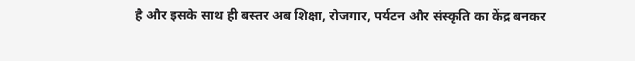है और इसके साथ ही बस्तर अब शिक्षा, रोजगार, पर्यटन और संस्कृति का केंद्र बनकर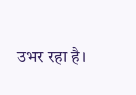उभर रहा है।